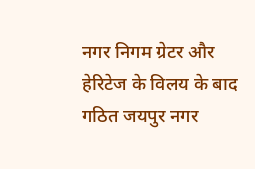नगर निगम ग्रेटर और हेरिटेज के विलय के बाद गठित जयपुर नगर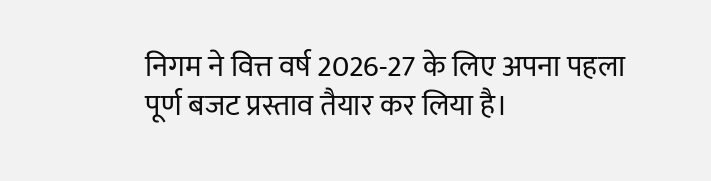निगम ने वित्त वर्ष 2026-27 के लिए अपना पहला पूर्ण बजट प्रस्ताव तैयार कर लिया है।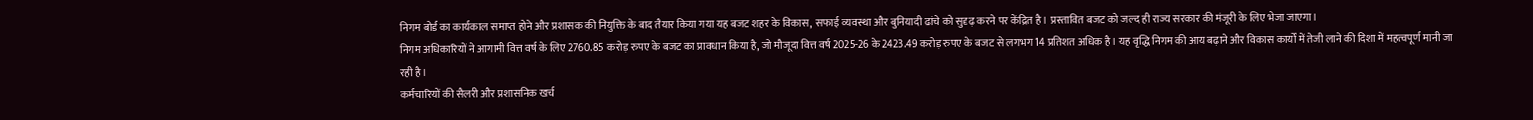निगम बोर्ड का कार्यकाल समाप्त होने और प्रशासक की नियुक्ति के बाद तैयार किया गया यह बजट शहर के विकास, सफाई व्यवस्था और बुनियादी ढांचे को सुदृढ़ करने पर केंद्रित है। प्रस्तावित बजट को जल्द ही राज्य सरकार की मंजूरी के लिए भेजा जाएगा।
निगम अधिकारियों ने आगामी वित्त वर्ष के लिए 2760.85 करोड़ रुपए के बजट का प्रावधान किया है, जो मौजूदा वित्त वर्ष 2025-26 के 2423.49 करोड़ रुपए के बजट से लगभग 14 प्रतिशत अधिक है। यह वृद्धि निगम की आय बढ़ाने और विकास कार्यों में तेजी लाने की दिशा में महत्वपूर्ण मानी जा रही है।
कर्मचारियों की सैलरी और प्रशासनिक खर्च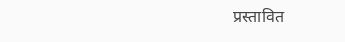प्रस्तावित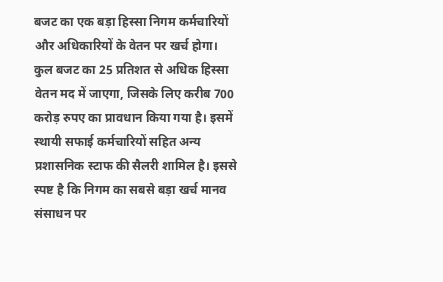बजट का एक बड़ा हिस्सा निगम कर्मचारियों और अधिकारियों के वेतन पर खर्च होगा। कुल बजट का 25 प्रतिशत से अधिक हिस्सा वेतन मद में जाएगा, जिसके लिए करीब 700 करोड़ रुपए का प्रावधान किया गया है। इसमें स्थायी सफाई कर्मचारियों सहित अन्य प्रशासनिक स्टाफ की सैलरी शामिल है। इससे स्पष्ट है कि निगम का सबसे बड़ा खर्च मानव संसाधन पर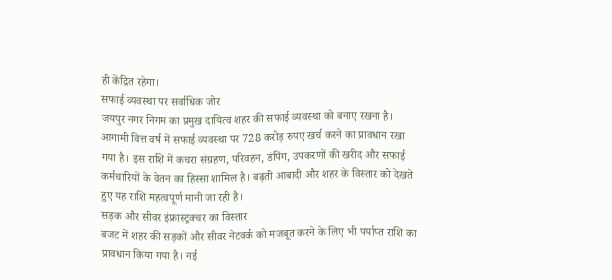ही केंद्रित रहेगा।
सफाई व्यवस्था पर सर्वाधिक जोर
जयपुर नगर निगम का प्रमुख दायित्व शहर की सफाई व्यवस्था को बनाए रखना है। आगामी वित्त वर्ष में सफाई व्यवस्था पर 728 करोड़ रुपए खर्च करने का प्रावधान रखा गया है। इस राशि में कचरा संग्रहण, परिवहन, डंपिंग, उपकरणों की खरीद और सफाई कर्मचारियों के वेतन का हिस्सा शामिल है। बढ़ती आबादी और शहर के विस्तार को देखते हुए यह राशि महत्वपूर्ण मानी जा रही है।
सड़क और सीवर इंफ्रास्ट्रक्चर का विस्तार
बजट में शहर की सड़कों और सीवर नेटवर्क को मजबूत करने के लिए भी पर्याप्त राशि का प्रावधान किया गया है। नई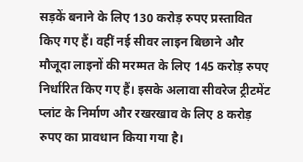सड़कें बनाने के लिए 130 करोड़ रुपए प्रस्तावित किए गए हैं। वहीं नई सीवर लाइन बिछाने और मौजूदा लाइनों की मरम्मत के लिए 145 करोड़ रुपए निर्धारित किए गए हैं। इसके अलावा सीवरेज ट्रीटमेंट प्लांट के निर्माण और रखरखाव के लिए 8 करोड़ रुपए का प्रावधान किया गया है।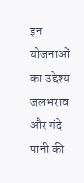इन योजनाओं का उद्देश्य जलभराव और गंदे पानी की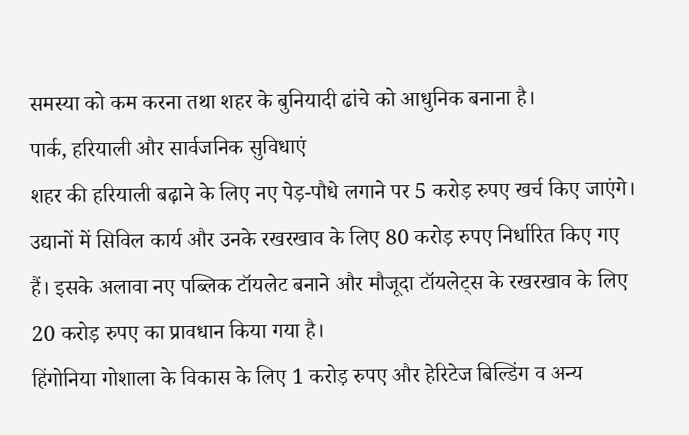समस्या को कम करना तथा शहर के बुनियादी ढांचे को आधुनिक बनाना है।
पार्क, हरियाली और सार्वजनिक सुविधाएं
शहर की हरियाली बढ़ाने के लिए नए पेड़-पौधे लगाने पर 5 करोड़ रुपए खर्च किए जाएंगे। उद्यानों में सिविल कार्य और उनके रखरखाव के लिए 80 करोड़ रुपए निर्धारित किए गए हैं। इसके अलावा नए पब्लिक टॉयलेट बनाने और मौजूदा टॉयलेट्स के रखरखाव के लिए 20 करोड़ रुपए का प्रावधान किया गया है।
हिंगोनिया गोशाला के विकास के लिए 1 करोड़ रुपए और हेरिटेज बिल्डिंग व अन्य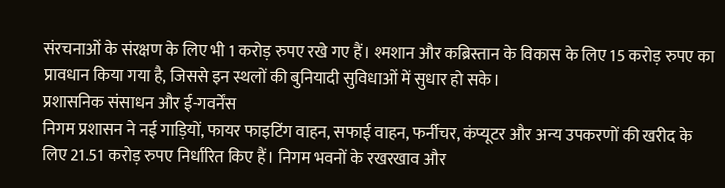संरचनाओं के संरक्षण के लिए भी 1 करोड़ रुपए रखे गए हैं। श्मशान और कब्रिस्तान के विकास के लिए 15 करोड़ रुपए का प्रावधान किया गया है, जिससे इन स्थलों की बुनियादी सुविधाओं में सुधार हो सके।
प्रशासनिक संसाधन और ई-गवर्नेंस
निगम प्रशासन ने नई गाड़ियों, फायर फाइटिंग वाहन, सफाई वाहन, फर्नीचर, कंप्यूटर और अन्य उपकरणों की खरीद के लिए 21.51 करोड़ रुपए निर्धारित किए हैं। निगम भवनों के रखरखाव और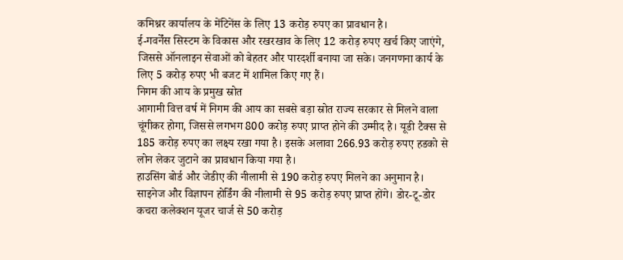कमिश्नर कार्यालय के मेंटिनेंस के लिए 13 करोड़ रुपए का प्रावधान है।
ई-गवर्नेंस सिस्टम के विकास और रखरखाव के लिए 12 करोड़ रुपए खर्च किए जाएंगे, जिससे ऑनलाइन सेवाओं को बेहतर और पारदर्शी बनाया जा सके। जनगणना कार्य के लिए 5 करोड़ रुपए भी बजट में शामिल किए गए हैं।
निगम की आय के प्रमुख स्रोत
आगामी वित्त वर्ष में निगम की आय का सबसे बड़ा स्रोत राज्य सरकार से मिलने वाला चूंगीकर होगा, जिससे लगभग 800 करोड़ रुपए प्राप्त होने की उम्मीद है। यूडी टैक्स से 185 करोड़ रुपए का लक्ष्य रखा गया है। इसके अलावा 266.93 करोड़ रुपए हडको से लोन लेकर जुटाने का प्रावधान किया गया है।
हाउसिंग बोर्ड और जेडीए की नीलामी से 190 करोड़ रुपए मिलने का अनुमान है। साइनेज और विज्ञापन होर्डिंग की नीलामी से 95 करोड़ रुपए प्राप्त होंगे। डोर-टू-डोर कचरा कलेक्शन यूजर चार्ज से 50 करोड़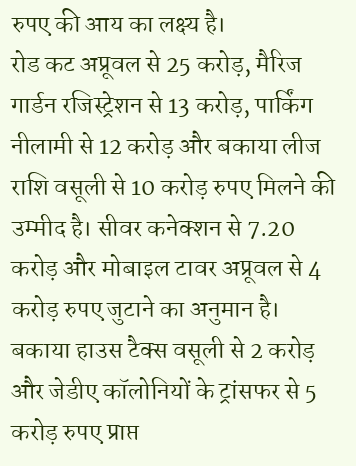रुपए की आय का लक्ष्य है।
रोड कट अप्रूवल से 25 करोड़, मैरिज गार्डन रजिस्ट्रेशन से 13 करोड़, पार्किंग नीलामी से 12 करोड़ और बकाया लीज राशि वसूली से 10 करोड़ रुपए मिलने की उम्मीद है। सीवर कनेक्शन से 7.20 करोड़ और मोबाइल टावर अप्रूवल से 4 करोड़ रुपए जुटाने का अनुमान है। बकाया हाउस टैक्स वसूली से 2 करोड़ और जेडीए कॉलोनियों के ट्रांसफर से 5 करोड़ रुपए प्राप्त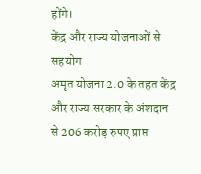होंगे।
केंद्र और राज्य योजनाओं से सहयोग
अमृत योजना 2.0 के तहत केंद्र और राज्य सरकार के अंशदान से 206 करोड़ रुपए प्राप्त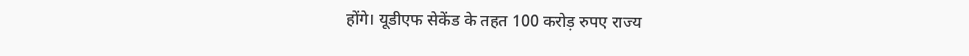होंगे। यूडीएफ सेकेंड के तहत 100 करोड़ रुपए राज्य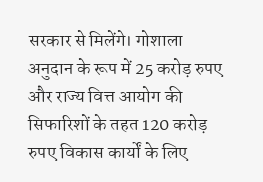सरकार से मिलेंगे। गोशाला अनुदान के रूप में 25 करोड़ रुपए और राज्य वित्त आयोग की सिफारिशों के तहत 120 करोड़ रुपए विकास कार्यों के लिए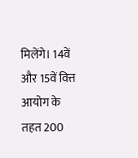मिलेंगे। 14वें और 15वें वित्त आयोग के तहत 200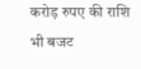करोड़ रुपए की राशि भी बजट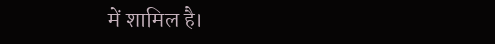में शामिल है।